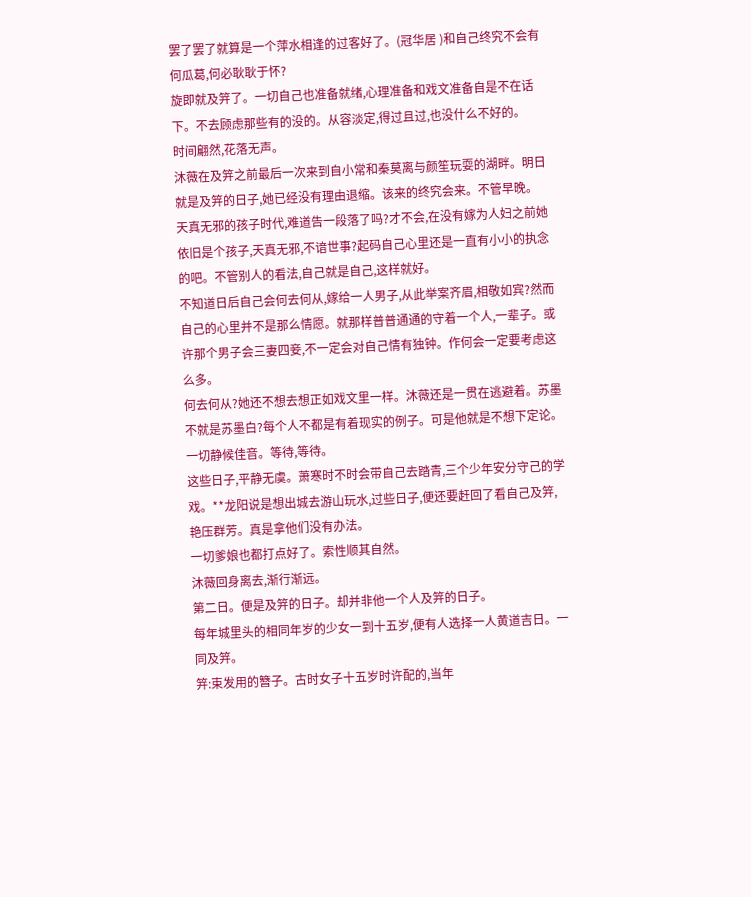罢了罢了就算是一个萍水相逢的过客好了。(冠华居 )和自己终究不会有何瓜葛,何必耿耿于怀?
旋即就及笄了。一切自己也准备就绪,心理准备和戏文准备自是不在话下。不去顾虑那些有的没的。从容淡定,得过且过,也没什么不好的。
时间翩然,花落无声。
沐薇在及笄之前最后一次来到自小常和秦莫离与颜笙玩耍的湖畔。明日就是及笄的日子,她已经没有理由退缩。该来的终究会来。不管早晚。
天真无邪的孩子时代,难道告一段落了吗?才不会,在没有嫁为人妇之前她依旧是个孩子,天真无邪,不谙世事?起码自己心里还是一直有小小的执念的吧。不管别人的看法,自己就是自己,这样就好。
不知道日后自己会何去何从,嫁给一人男子,从此举案齐眉,相敬如宾?然而自己的心里并不是那么情愿。就那样普普通通的守着一个人,一辈子。或许那个男子会三妻四妾,不一定会对自己情有独钟。作何会一定要考虑这么多。
何去何从?她还不想去想正如戏文里一样。沐薇还是一贯在逃避着。苏墨不就是苏墨白?每个人不都是有着现实的例子。可是他就是不想下定论。一切静候佳音。等待,等待。
这些日子,平静无虞。萧寒时不时会带自己去踏青,三个少年安分守己的学戏。**龙阳说是想出城去游山玩水,过些日子,便还要赶回了看自己及笄,艳压群芳。真是拿他们没有办法。
一切爹娘也都打点好了。索性顺其自然。
沐薇回身离去,渐行渐远。
第二日。便是及笄的日子。却并非他一个人及笄的日子。
每年城里头的相同年岁的少女一到十五岁,便有人选择一人黄道吉日。一同及笄。
笄:束发用的簪子。古时女子十五岁时许配的,当年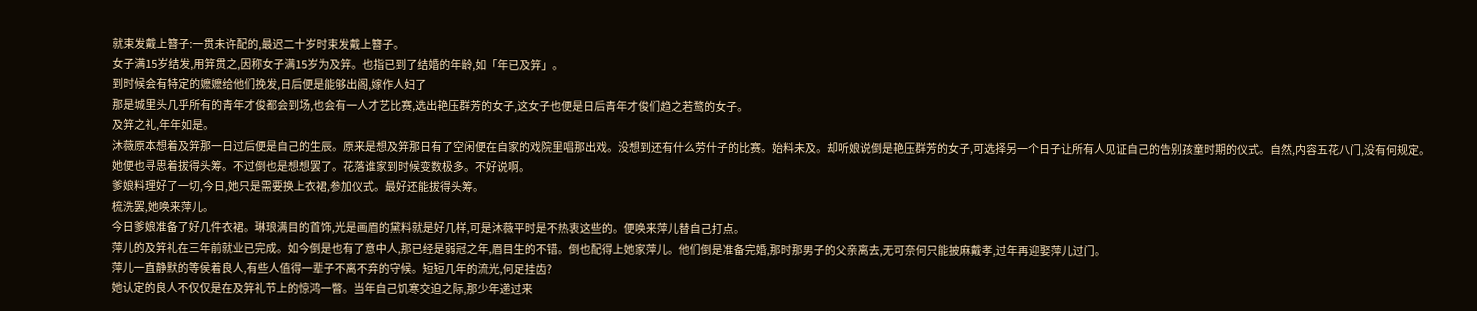就束发戴上簪子:一贯未许配的,最迟二十岁时束发戴上簪子。
女子满15岁结发,用笄贯之,因称女子满15岁为及笄。也指已到了结婚的年龄,如「年已及笄」。
到时候会有特定的嬷嬷给他们挽发,日后便是能够出阁,嫁作人妇了
那是城里头几乎所有的青年才俊都会到场,也会有一人才艺比赛,选出艳压群芳的女子,这女子也便是日后青年才俊们趋之若鹜的女子。
及笄之礼,年年如是。
沐薇原本想着及笄那一日过后便是自己的生辰。原来是想及笄那日有了空闲便在自家的戏院里唱那出戏。没想到还有什么劳什子的比赛。始料未及。却听娘说倒是艳压群芳的女子,可选择另一个日子让所有人见证自己的告别孩童时期的仪式。自然,内容五花八门,没有何规定。
她便也寻思着拔得头筹。不过倒也是想想罢了。花落谁家到时候变数极多。不好说啊。
爹娘料理好了一切,今日,她只是需要换上衣裙,参加仪式。最好还能拔得头筹。
梳洗罢,她唤来萍儿。
今日爹娘准备了好几件衣裙。琳琅满目的首饰,光是画眉的黛料就是好几样,可是沐薇平时是不热衷这些的。便唤来萍儿替自己打点。
萍儿的及笄礼在三年前就业已完成。如今倒是也有了意中人,那已经是弱冠之年,眉目生的不错。倒也配得上她家萍儿。他们倒是准备完婚,那时那男子的父亲离去,无可奈何只能披麻戴孝,过年再迎娶萍儿过门。
萍儿一直静默的等侯着良人,有些人值得一辈子不离不弃的守候。短短几年的流光,何足挂齿?
她认定的良人不仅仅是在及笄礼节上的惊鸿一瞥。当年自己饥寒交迫之际,那少年递过来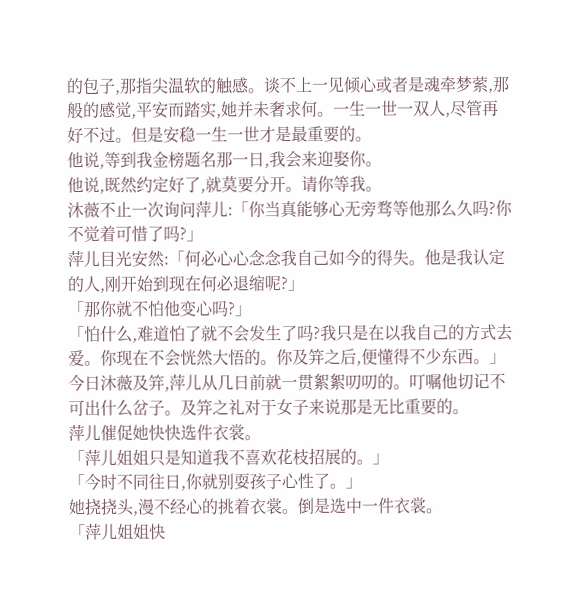的包子,那指尖温软的触感。谈不上一见倾心或者是魂牵梦萦,那般的感觉,平安而踏实,她并未奢求何。一生一世一双人,尽管再好不过。但是安稳一生一世才是最重要的。
他说,等到我金榜题名那一日,我会来迎娶你。
他说,既然约定好了,就莫要分开。请你等我。
沐薇不止一次询问萍儿:「你当真能够心无旁骛等他那么久吗?你不觉着可惜了吗?」
萍儿目光安然:「何必心心念念我自己如今的得失。他是我认定的人,刚开始到现在何必退缩呢?」
「那你就不怕他变心吗?」
「怕什么,难道怕了就不会发生了吗?我只是在以我自己的方式去爱。你现在不会恍然大悟的。你及笄之后,便懂得不少东西。」
今日沐薇及笄,萍儿从几日前就一贯絮絮叨叨的。叮嘱他切记不可出什么岔子。及笄之礼对于女子来说那是无比重要的。
萍儿催促她快快选件衣裳。
「萍儿姐姐只是知道我不喜欢花枝招展的。」
「今时不同往日,你就别耍孩子心性了。」
她挠挠头,漫不经心的挑着衣裳。倒是选中一件衣裳。
「萍儿姐姐快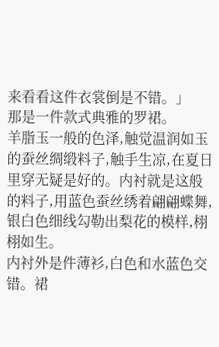来看看这件衣裳倒是不错。」
那是一件款式典雅的罗裙。
羊脂玉一般的色泽,触觉温润如玉的蚕丝绸缎料子,触手生凉,在夏日里穿无疑是好的。内衬就是这般的料子,用蓝色蚕丝绣着翩翩蝶舞,银白色细线勾勒出梨花的模样,栩栩如生。
内衬外是件薄衫,白色和水蓝色交错。裙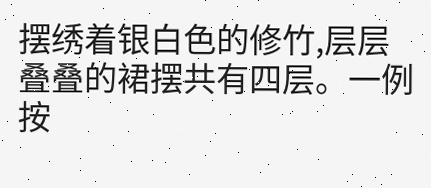摆绣着银白色的修竹,层层叠叠的裙摆共有四层。一例按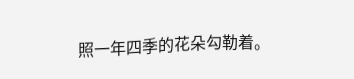照一年四季的花朵勾勒着。